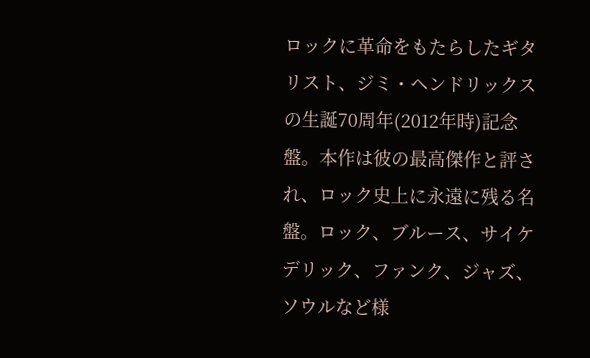ロックに革命をもたらしたギタリスト、ジミ・ヘンドリックスの生誕70周年(2012年時)記念盤。本作は彼の最高傑作と評され、ロック史上に永遠に残る名盤。ロック、ブルース、サイケデリック、ファンク、ジャズ、ソウルなど様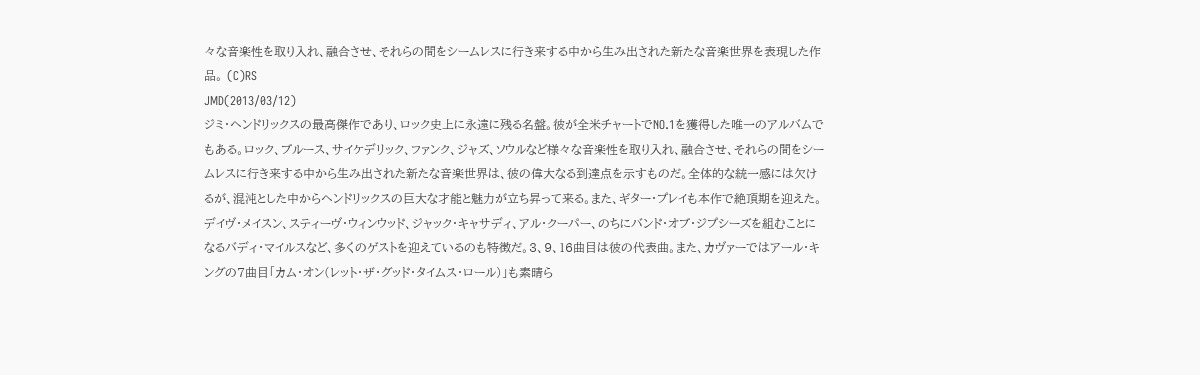々な音楽性を取り入れ、融合させ、それらの間をシームレスに行き来する中から生み出された新たな音楽世界を表現した作品。 (C)RS
JMD(2013/03/12)
ジミ・ヘンドリックスの最高傑作であり、ロック史上に永遠に残る名盤。彼が全米チャートでNO.1を獲得した唯一のアルバムでもある。ロック、ブルース、サイケデリック、ファンク、ジャズ、ソウルなど様々な音楽性を取り入れ、融合させ、それらの間をシームレスに行き来する中から生み出された新たな音楽世界は、彼の偉大なる到達点を示すものだ。全体的な統一感には欠けるが、混沌とした中からヘンドリックスの巨大な才能と魅力が立ち昇って来る。また、ギター・プレイも本作で絶頂期を迎えた。デイヴ・メイスン、スティーヴ・ウィンウッド、ジャック・キャサディ、アル・クーパー、のちにバンド・オブ・ジプシーズを組むことになるバディ・マイルスなど、多くのゲストを迎えているのも特徴だ。3、9、16曲目は彼の代表曲。また、カヴァーではアール・キングの7曲目「カム・オン(レット・ザ・グッド・タイムス・ロール)」も素晴ら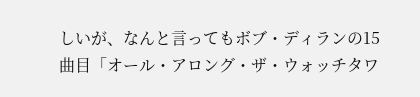しいが、なんと言ってもボブ・ディランの15曲目「オール・アロング・ザ・ウォッチタワ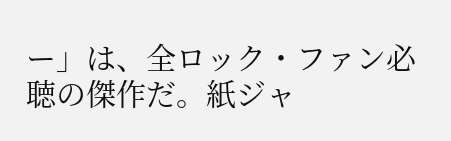ー」は、全ロック・ファン必聴の傑作だ。紙ジャ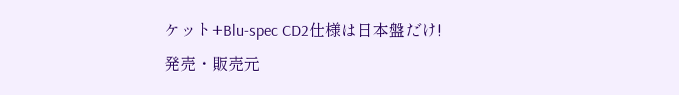ケット+Blu-spec CD2仕様は日本盤だけ!
発売・販売元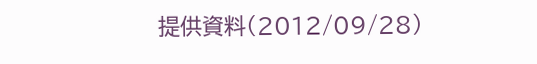提供資料(2012/09/28)